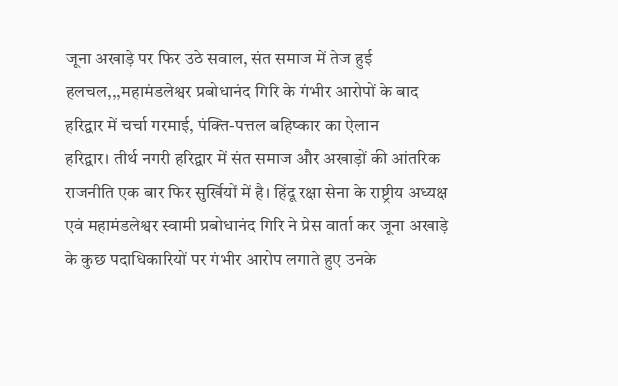जूना अखाड़े पर फिर उठे सवाल, संत समाज में तेज हुई हलचल,,,महामंडलेश्वर प्रबोधानंद गिरि के गंभीर आरोपों के बाद हरिद्वार में चर्चा गरमाई, पंक्ति-पत्तल बहिष्कार का ऐलान
हरिद्वार। तीर्थ नगरी हरिद्वार में संत समाज और अखाड़ों की आंतरिक राजनीति एक बार फिर सुर्खियों में है। हिंदू रक्षा सेना के राष्ट्रीय अध्यक्ष एवं महामंडलेश्वर स्वामी प्रबोधानंद गिरि ने प्रेस वार्ता कर जूना अखाड़े के कुछ पदाधिकारियों पर गंभीर आरोप लगाते हुए उनके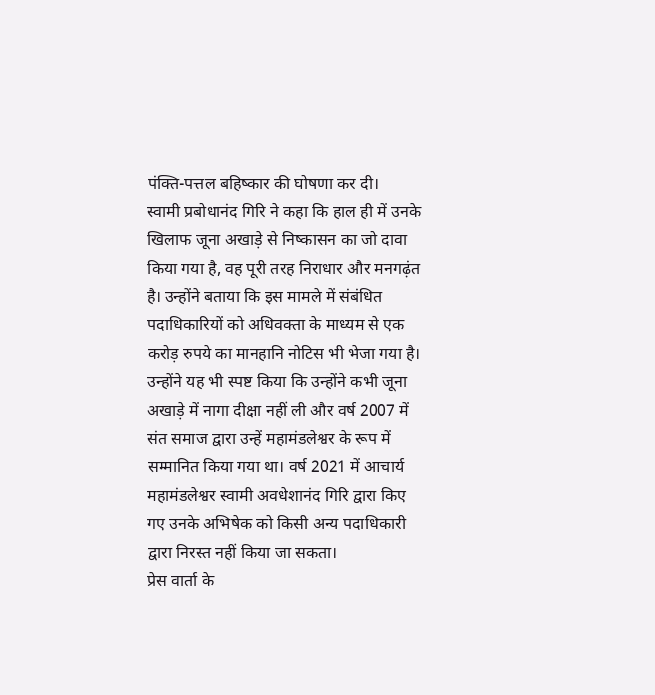पंक्ति-पत्तल बहिष्कार की घोषणा कर दी।
स्वामी प्रबोधानंद गिरि ने कहा कि हाल ही में उनके खिलाफ जूना अखाड़े से निष्कासन का जो दावा किया गया है, वह पूरी तरह निराधार और मनगढ़ंत है। उन्होंने बताया कि इस मामले में संबंधित पदाधिकारियों को अधिवक्ता के माध्यम से एक करोड़ रुपये का मानहानि नोटिस भी भेजा गया है।
उन्होंने यह भी स्पष्ट किया कि उन्होंने कभी जूना अखाड़े में नागा दीक्षा नहीं ली और वर्ष 2007 में संत समाज द्वारा उन्हें महामंडलेश्वर के रूप में सम्मानित किया गया था। वर्ष 2021 में आचार्य महामंडलेश्वर स्वामी अवधेशानंद गिरि द्वारा किए गए उनके अभिषेक को किसी अन्य पदाधिकारी द्वारा निरस्त नहीं किया जा सकता।
प्रेस वार्ता के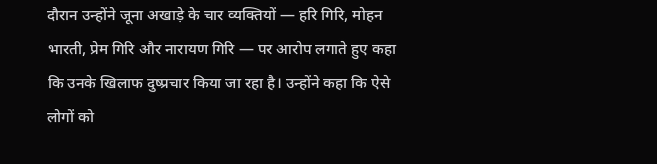दौरान उन्होंने जूना अखाड़े के चार व्यक्तियों — हरि गिरि, मोहन भारती, प्रेम गिरि और नारायण गिरि — पर आरोप लगाते हुए कहा कि उनके खिलाफ दुष्प्रचार किया जा रहा है। उन्होंने कहा कि ऐसे लोगों को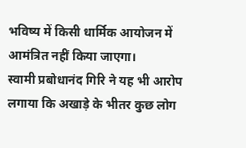भविष्य में किसी धार्मिक आयोजन में आमंत्रित नहीं किया जाएगा।
स्वामी प्रबोधानंद गिरि ने यह भी आरोप लगाया कि अखाड़े के भीतर कुछ लोग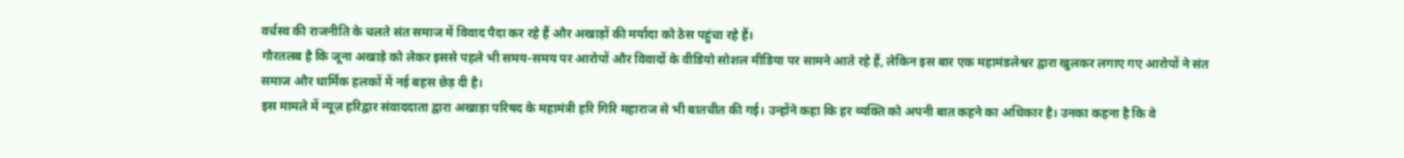वर्चस्व की राजनीति के चलते संत समाज में विवाद पैदा कर रहे हैं और अखाड़ों की मर्यादा को ठेस पहुंचा रहे हैं।
गौरतलब है कि जूना अखाड़े को लेकर इससे पहले भी समय-समय पर आरोपों और विवादों के वीडियो सोशल मीडिया पर सामने आते रहे हैं, लेकिन इस बार एक महामंडलेश्वर द्वारा खुलकर लगाए गए आरोपों ने संत समाज और धार्मिक हलकों में नई बहस छेड़ दी है।
इस मामले में न्यूज़ हरिद्वार संवाददाता द्वारा अखाड़ा परिषद के महामंत्री हरि गिरि महाराज से भी बातचीत की गई। उन्होंने कहा कि हर व्यक्ति को अपनी बात कहने का अधिकार है। उनका कहना है कि वे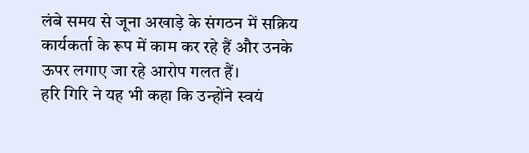लंबे समय से जूना अखाड़े के संगठन में सक्रिय कार्यकर्ता के रूप में काम कर रहे हैं और उनके ऊपर लगाए जा रहे आरोप गलत हैं।
हरि गिरि ने यह भी कहा कि उन्होंने स्वयं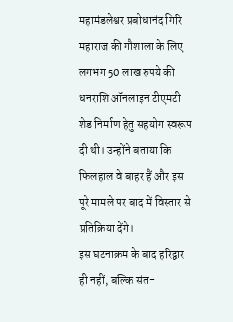महामंडलेश्वर प्रबोधानंद गिरि महाराज की गौशाला के लिए लगभग 50 लाख रुपये की धनराशि ऑनलाइन टीएमटी शेड निर्माण हेतु सहयोग स्वरूप दी थी। उन्होंने बताया कि फिलहाल वे बाहर हैं और इस पूरे मामले पर बाद में विस्तार से प्रतिक्रिया देंगे।
इस घटनाक्रम के बाद हरिद्वार ही नहीं, बल्कि संत-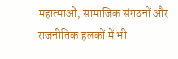महात्माओं, सामाजिक संगठनों और राजनीतिक हलकों में भी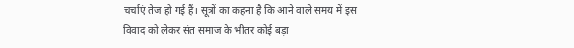चर्चाएं तेज हो गई हैं। सूत्रों का कहना है कि आने वाले समय में इस विवाद को लेकर संत समाज के भीतर कोई बड़ा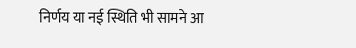निर्णय या नई स्थिति भी सामने आ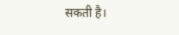सकती है।